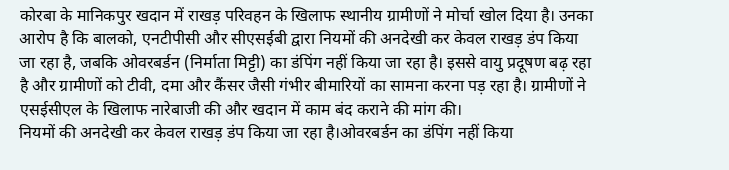कोरबा के मानिकपुर खदान में राखड़ परिवहन के खिलाफ स्थानीय ग्रामीणों ने मोर्चा खोल दिया है। उनका आरोप है कि बालको, एनटीपीसी और सीएसईबी द्वारा नियमों की अनदेखी कर केवल राखड़ डंप किया जा रहा है, जबकि ओवरबर्डन (निर्माता मिट्टी) का डंपिंग नहीं किया जा रहा है। इससे वायु प्रदूषण बढ़ रहा है और ग्रामीणों को टीवी, दमा और कैंसर जैसी गंभीर बीमारियों का सामना करना पड़ रहा है। ग्रामीणों ने एसईसीएल के खिलाफ नारेबाजी की और खदान में काम बंद कराने की मांग की।
नियमों की अनदेखी कर केवल राखड़ डंप किया जा रहा है।ओवरबर्डन का डंपिंग नहीं किया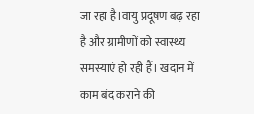जा रहा है।वायु प्रदूषण बढ़ रहा है और ग्रामीणों को स्वास्थ्य समस्याएं हो रही हैं। खदान में काम बंद कराने की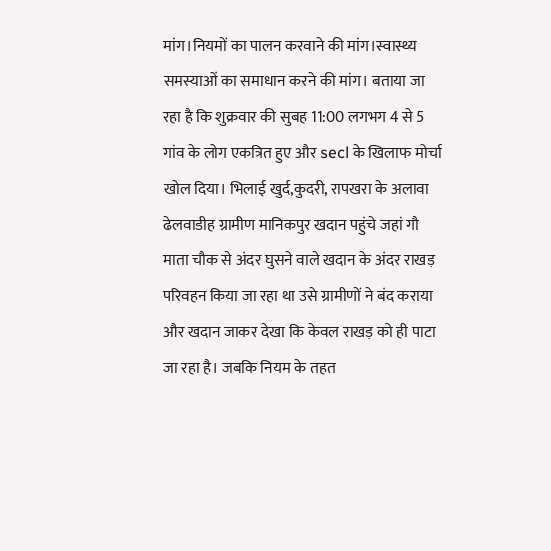मांग।नियमों का पालन करवाने की मांग।स्वास्थ्य समस्याओं का समाधान करने की मांग। बताया जा रहा है कि शुक्रवार की सुबह 11:00 लगभग 4 से 5 गांव के लोग एकत्रित हुए और secl के खिलाफ मोर्चा खोल दिया। भिलाई खुर्द,कुदरी, रापखरा के अलावा ढेलवाडीह ग्रामीण मानिकपुर खदान पहुंचे जहां गौ माता चौक से अंदर घुसने वाले खदान के अंदर राखड़ परिवहन किया जा रहा था उसे ग्रामीणों ने बंद कराया और खदान जाकर देखा कि केवल राखड़ को ही पाटा जा रहा है। जबकि नियम के तहत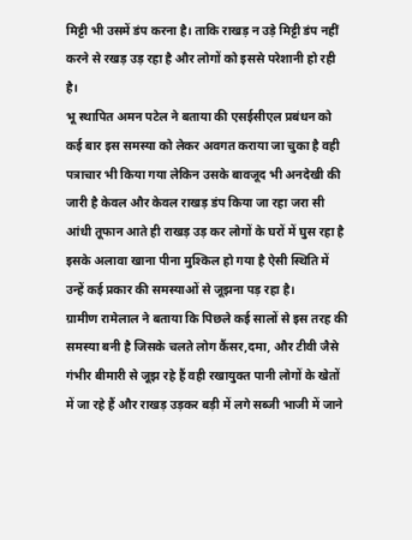मिट्टी भी उसमें डंप करना है। ताकि राखड़ न उड़े मिट्टी डंप नहीं करने से रखड़ उड़ रहा है और लोगों को इससे परेशानी हो रही है।
भू स्थापित अमन पटेल ने बताया की एसईसीएल प्रबंधन को कई बार इस समस्या को लेकर अवगत कराया जा चुका है वही पत्राचार भी किया गया लेकिन उसके बावजूद भी अनदेखी की जारी है केवल और केवल राखड़ डंप किया जा रहा जरा सी आंधी तूफान आते ही राखड़ उड़ कर लोगों के घरों में घुस रहा है इसके अलावा खाना पीना मुश्किल हो गया है ऐसी स्थिति में उन्हें कई प्रकार की समस्याओं से जूझना पड़ रहा है।
ग्रामीण रामेलाल ने बताया कि पिछले कई सालों से इस तरह की समस्या बनी है जिसके चलते लोग कैंसर,दमा, और टीवी जैसे गंभीर बीमारी से जूझ रहे हैं वही रखायुक्त पानी लोगों के खेतों में जा रहे हैं और राखड़ उड़कर बड़ी में लगे सब्जी भाजी में जाने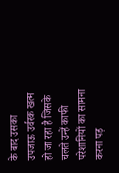के बाद उसका उपजाऊ उर्वरक खत्म हो जा रहा है जिसके चलते उन्हें काफी परेशानियों का सामना करना पड़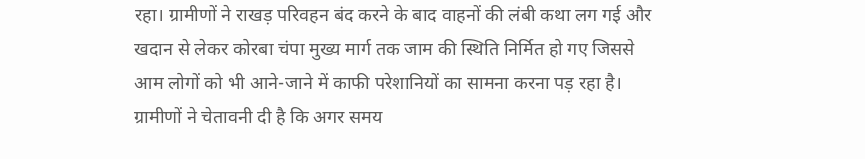रहा। ग्रामीणों ने राखड़ परिवहन बंद करने के बाद वाहनों की लंबी कथा लग गई और खदान से लेकर कोरबा चंपा मुख्य मार्ग तक जाम की स्थिति निर्मित हो गए जिससे आम लोगों को भी आने-जाने में काफी परेशानियों का सामना करना पड़ रहा है। ग्रामीणों ने चेतावनी दी है कि अगर समय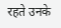रहते उनके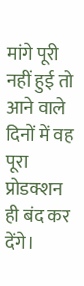मांगे पूरी नहीं हुई तो आने वाले दिनों में वह पूरा प्रोडक्शन ही बंद कर देंगे।